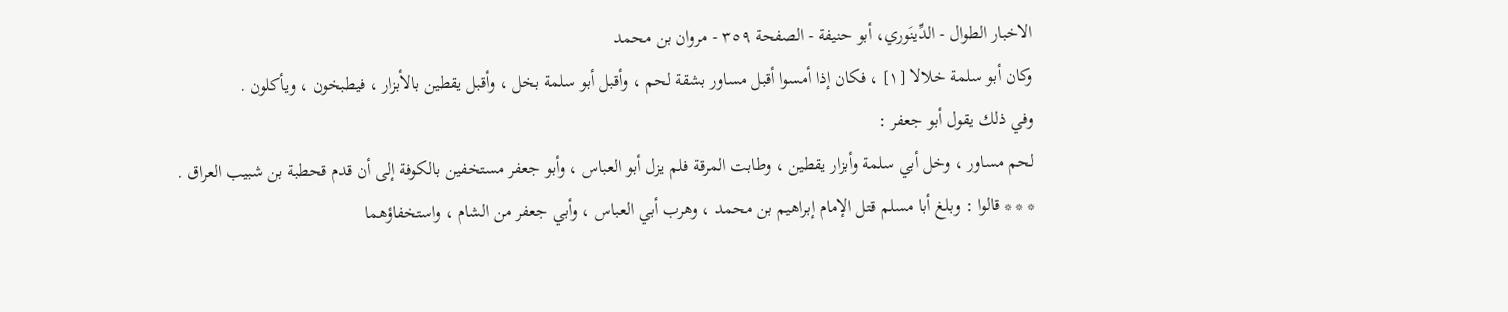الاخبار الطوال - الدِّينَوري، أبو حنيفة - الصفحة ٣٥٩ - مروان بن محمد
وكان أبو سلمة خلالا [١] ، فكان إذا أمسوا أقبل مساور بشقة لحم ، وأقبل أبو سلمة بخل ، وأقبل يقطين بالأبزار ، فيطبخون ، ويأكلون .
وفي ذلك يقول أبو جعفر :
لحم مساور ، وخل أبي سلمة وأبزار يقطين ، وطابت المرقة فلم يزل أبو العباس ، وأبو جعفر مستخفين بالكوفة إلى أن قدم قحطبة بن شبيب العراق .
* * * قالوا : وبلغ أبا مسلم قتل الإمام إبراهيم بن محمد ، وهرب أبي العباس ، وأبي جعفر من الشام ، واستخفاؤهما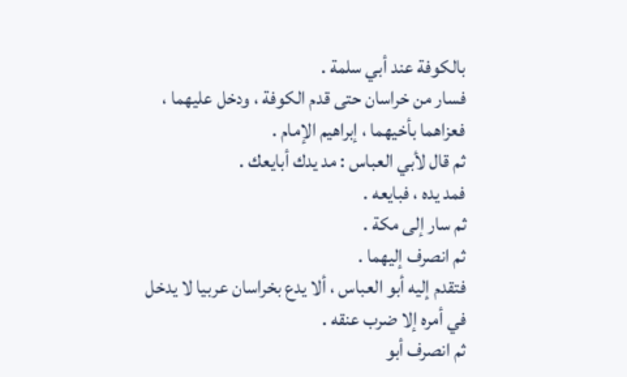بالكوفة عند أبي سلمة .
فسار من خراسان حتى قدم الكوفة ، ودخل عليهما ، فعزاهما بأخيهما ، إبراهيم الإمام .
ثم قال لأبي العباس : مد يدك أبايعك .
فمد يده ، فبايعه .
ثم سار إلى مكة .
ثم انصرف إليهما .
فتقدم إليه أبو العباس ، ألا يدع بخراسان عربيا لا يدخل في أمره إلا ضرب عنقه .
ثم انصرف أبو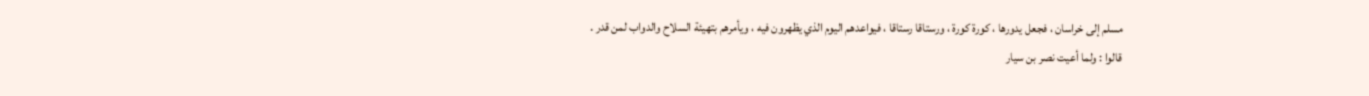مسلم إلى خراسان ، فجعل يدورها ، كورة كورة ، ورستاقا رستاقا ، فيواعدهم اليوم الذي يظهرون فيه ، ويأمرهم بتهيئة السلاح والدواب لمن قدر .
قالوا : ولما أعيت نصر بن سيار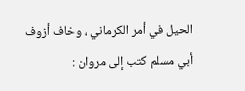الحيل في أمر الكرماني ، وخاف أزوف أبي مسلم كتب إلى مروان :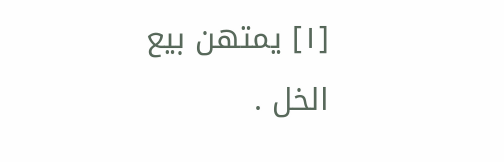[١] يمتهن بيع الخل .